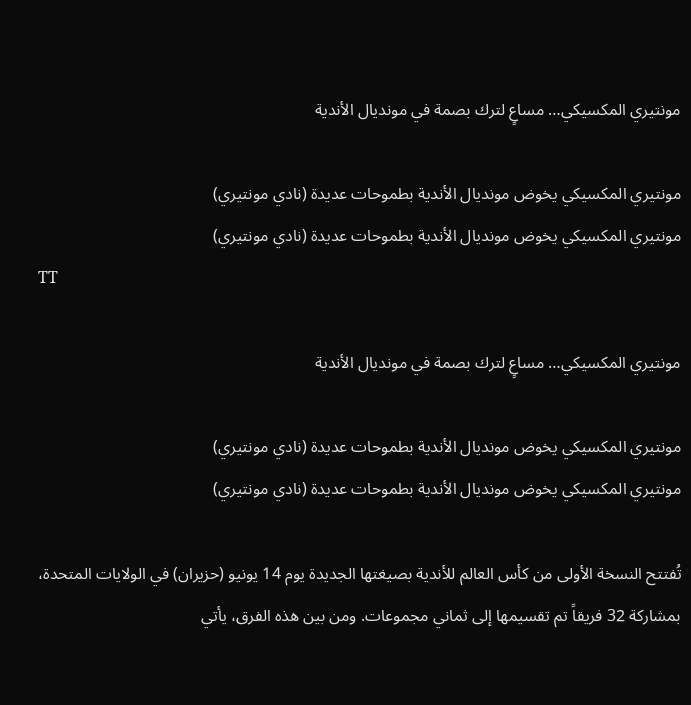مونتيري المكسيكي… مساعٍ لترك بصمة في مونديال الأندية

مونتيري المكسيكي يخوض مونديال الأندية بطموحات عديدة (نادي مونتيري)
مونتيري المكسيكي يخوض مونديال الأندية بطموحات عديدة (نادي مونتيري)
TT

مونتيري المكسيكي… مساعٍ لترك بصمة في مونديال الأندية

مونتيري المكسيكي يخوض مونديال الأندية بطموحات عديدة (نادي مونتيري)
مونتيري المكسيكي يخوض مونديال الأندية بطموحات عديدة (نادي مونتيري)

تُفتتح النسخة الأولى من كأس العالم للأندية بصيغتها الجديدة يوم 14 يونيو (حزيران) في الولايات المتحدة، بمشاركة 32 فريقاً تم تقسيمها إلى ثماني مجموعات. ومن بين هذه الفرق، يأتي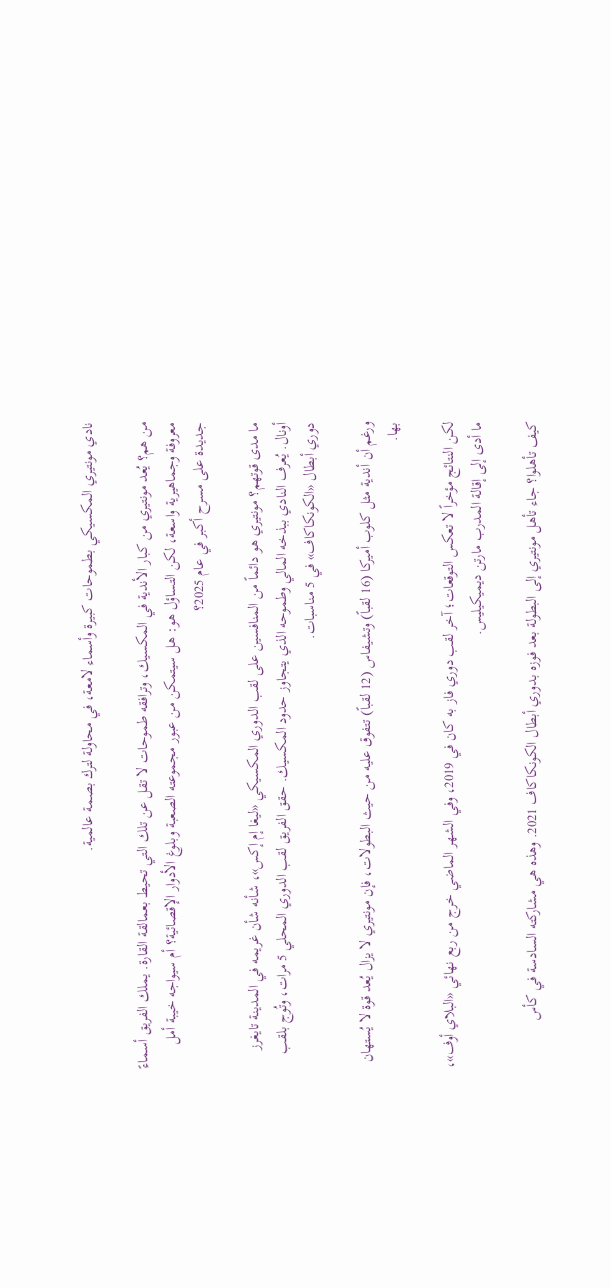نادي مونتيري المكسيكي بطموحات كبيرة وأسماء لامعة، في محاولة لترك بصمة عالمية.

من هم؟ يُعد مونتيري من كبار الأندية في المكسيك، وترافقه طموحات لا تقل عن تلك التي تحيط بعمالقة القارة. يملك الفريق أسماءً معروفة وجماهيرية واسعة، لكن التساؤل هو: هل سيتمكن من عبور مجموعته الصعبة وبلوغ الأدوار الإقصائية؟ أم سيواجه خيبة أمل جديدة على مسرح أكبر في عام 2025؟

ما مدى قوتهم؟ مونتيري هو دائماً من المنافسين على لقب الدوري المكسيكي «ليغا إم إكس»، شأنه شأن غريمه في المدينة تايغرز أونال. يُعرف النادي ببذخه المالي وطموحه الذي يتجاوز حدود المكسيك. حقق الفريق لقب الدوري المحلي 5 مرات، وتُوج بلقب دوري أبطال «الكونكاكاف» في 5 مناسبات.

ورغم أن أندية مثل كلوب أميركا (16 لقباً) وتشيفاس (12 لقباً) تتفوق عليه من حيث البطولات، فإن مونتيري لا يزال يُعد قوة لا يُستهان بها.

لكن النتائج مؤخراً لا تعكس التوقعات؛ آخر لقب دوري فاز به كان في 2019، وفي الشهر الماضي خرج من ربع نهائي «البلاي أوف»، ما أدى إلى إقالة المدرب مارتن ديميكيليس.

كيف تأهلوا؟ جاء تأهل مونتيري إلى البطولة بعد فوزه بدوري أبطال الكونكاكاف 2021. وهذه هي مشاركته السادسة في كأس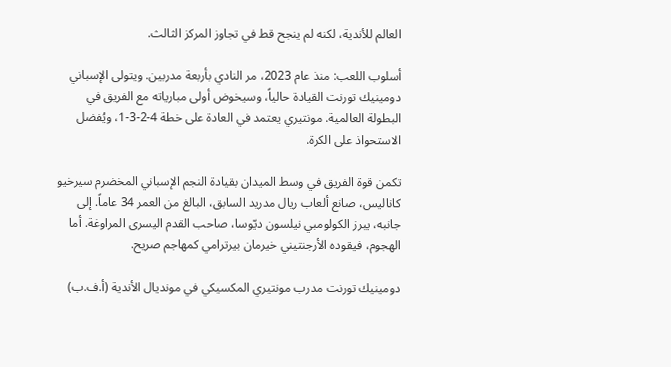العالم للأندية، لكنه لم ينجح قط في تجاوز المركز الثالث.

أسلوب اللعب: منذ عام 2023، مر النادي بأربعة مدربين. ويتولى الإسباني دومينيك تورنت القيادة حالياً، وسيخوض أولى مبارياته مع الفريق في البطولة العالمية. مونتيري يعتمد في العادة على خطة 4-2-3-1، ويُفضل الاستحواذ على الكرة.

تكمن قوة الفريق في وسط الميدان بقيادة النجم الإسباني المخضرم سيرخيو كاناليس، صانع ألعاب ريال مدريد السابق، البالغ من العمر 34 عاماً. إلى جانبه، يبرز الكولومبي نيلسون ديّوسا، صاحب القدم اليسرى المراوغة. أما الهجوم، فيقوده الأرجنتيني خيرمان بيرترامي كمهاجم صريح.

دومينيك تورنت مدرب مونتيري المكسيكي في مونديال الأندية (أ.ف.ب)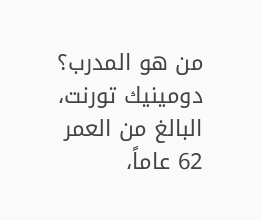من هو المدرب؟ دومينيك تورنت، البالغ من العمر 62 عاماً،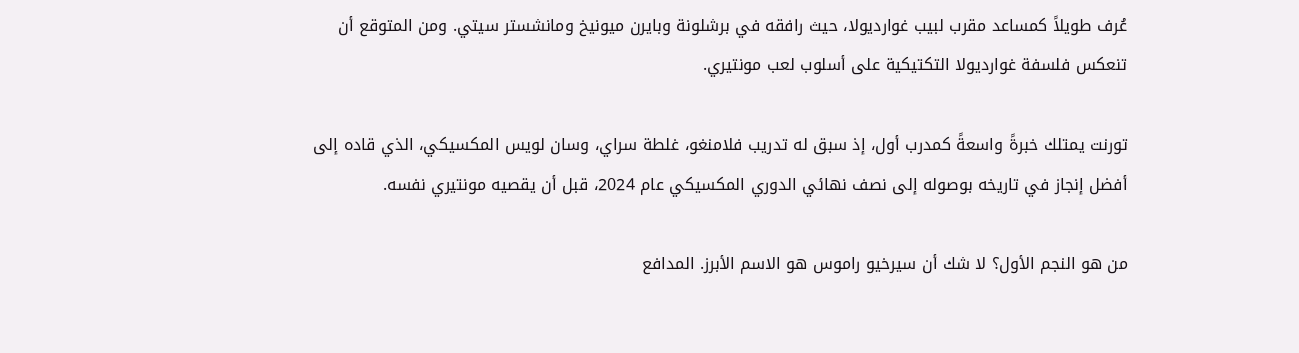عُرف طويلاً كمساعد مقرب لبيب غوارديولا، حيث رافقه في برشلونة وبايرن ميونيخ ومانشستر سيتي. ومن المتوقع أن تنعكس فلسفة غوارديولا التكتيكية على أسلوب لعب مونتيري.

تورنت يمتلك خبرةً واسعةً كمدرب أول، إذ سبق له تدريب فلامنغو، غلطة سراي، وسان لويس المكسيكي، الذي قاده إلى أفضل إنجاز في تاريخه بوصوله إلى نصف نهائي الدوري المكسيكي عام 2024، قبل أن يقصيه مونتيري نفسه.

من هو النجم الأول؟ لا شك أن سيرخيو راموس هو الاسم الأبرز. المدافع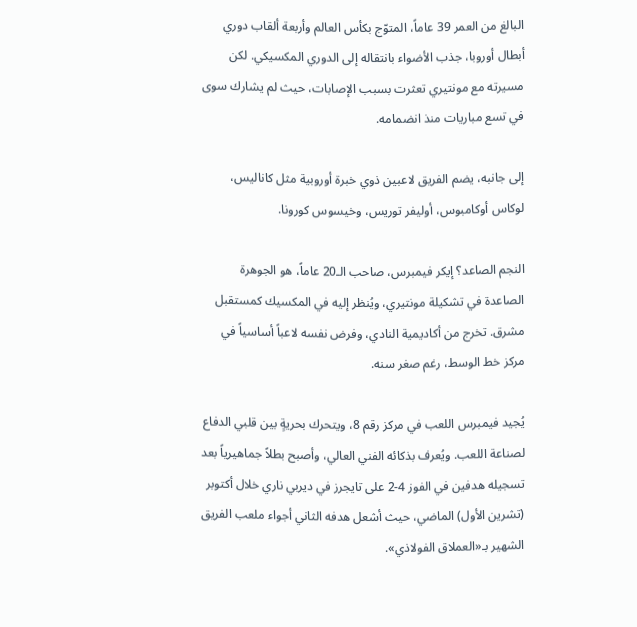البالغ من العمر 39 عاماً، المتوّج بكأس العالم وأربعة ألقاب دوري أبطال أوروبا، جذب الأضواء بانتقاله إلى الدوري المكسيكي. لكن مسيرته مع مونتيري تعثرت بسبب الإصابات، حيث لم يشارك سوى في تسع مباريات منذ انضمامه.

إلى جانبه، يضم الفريق لاعبين ذوي خبرة أوروبية مثل كاناليس، لوكاس أوكامبوس، أوليفر توريس، وخيسوس كورونا.

النجم الصاعد؟ إيكر فيمبرس، صاحب الـ20 عاماً، هو الجوهرة الصاعدة في تشكيلة مونتيري، ويُنظر إليه في المكسيك كمستقبل مشرق. تخرج من أكاديمية النادي، وفرض نفسه لاعباً أساسياً في مركز خط الوسط، رغم صغر سنه.

يُجيد فيمبرس اللعب في مركز رقم 8، ويتحرك بحريةٍ بين قلبي الدفاع لصناعة اللعب. ويُعرف بذكائه الفني العالي، وأصبح بطلاً جماهيرياً بعد تسجيله هدفين في الفوز 4-2 على تايجرز في ديربي ناري خلال أكتوبر (تشرين الأول) الماضي، حيث أشعل هدفه الثاني أجواء ملعب الفريق الشهير بـ«العملاق الفولاذي».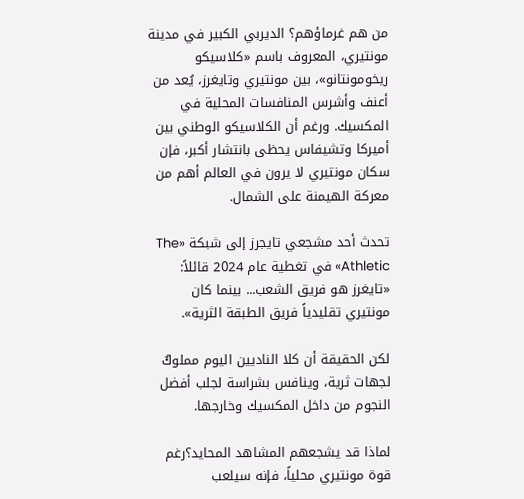من هم غرماؤهم؟ الديربي الكبير في مدينة مونتيري، المعروف باسم «كلاسيكو ريخومونتانو»، بين مونتيري وتايغرز، يُعد من أعنف وأشرس المنافسات المحلية في المكسيك. ورغم أن الكلاسيكو الوطني بين أميركا وتشيفاس يحظى بانتشار أكبر، فإن سكان مونتيري لا يرون في العالم أهم من معركة الهيمنة على الشمال.

تحدث أحد مشجعي تايجرز إلى شبكة «The Athletic» في تغطية عام 2024 قائلاً: «تايغرز هو فريق الشعب... بينما كان مونتيري تقليدياً فريق الطبقة الثرية».

لكن الحقيقة أن كلا الناديين اليوم مملوكٌ لجهات ثرية، وينافس بشراسة لجلب أفضل النجوم من داخل المكسيك وخارجها.

لماذا قد يشجعهم المشاهد المحايد؟رغم قوة مونتيري محلياً، فإنه سيلعب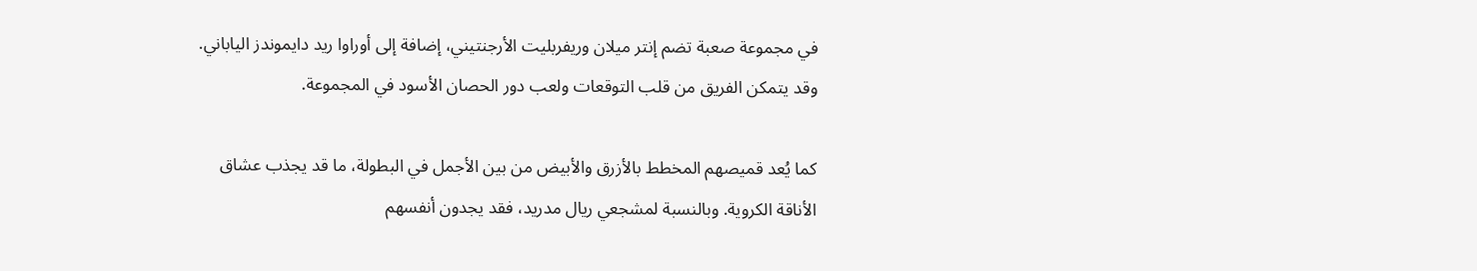في مجموعة صعبة تضم إنتر ميلان وريفربليت الأرجنتيني، إضافة إلى أوراوا ريد دايموندز الياباني. وقد يتمكن الفريق من قلب التوقعات ولعب دور الحصان الأسود في المجموعة.

كما يُعد قميصهم المخطط بالأزرق والأبيض من بين الأجمل في البطولة، ما قد يجذب عشاق الأناقة الكروية. وبالنسبة لمشجعي ريال مدريد، فقد يجدون أنفسهم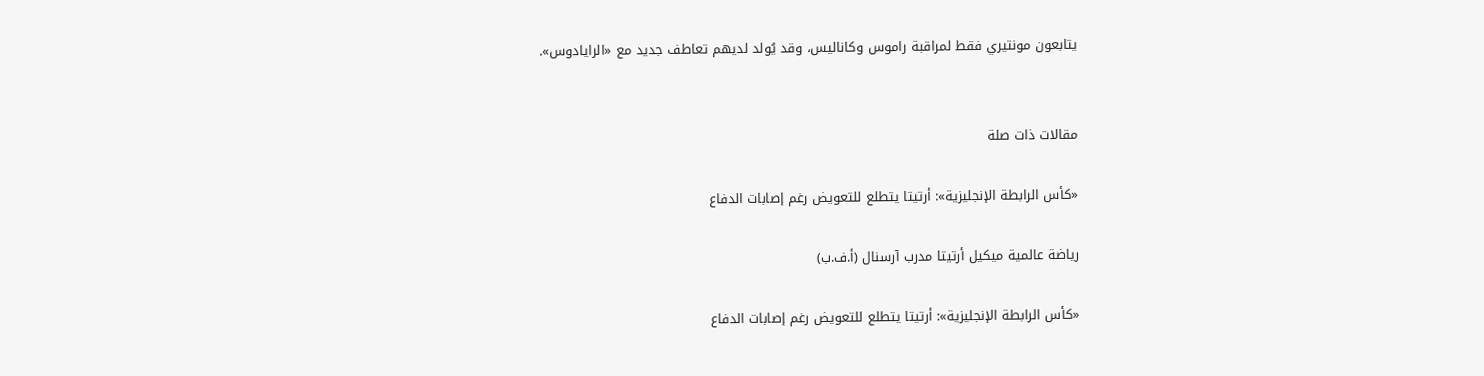يتابعون مونتيري فقط لمراقبة راموس وكاناليس، وقد يُولد لديهم تعاطف جديد مع «الرايادوس».


مقالات ذات صلة

«كأس الرابطة الإنجليزية»: أرتيتا يتطلع للتعويض رغم إصابات الدفاع

رياضة عالمية ميكيل أرتيتا مدرب آرسنال (أ.ف.ب)

«كأس الرابطة الإنجليزية»: أرتيتا يتطلع للتعويض رغم إصابات الدفاع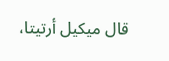قال ميكيل أرتيتا،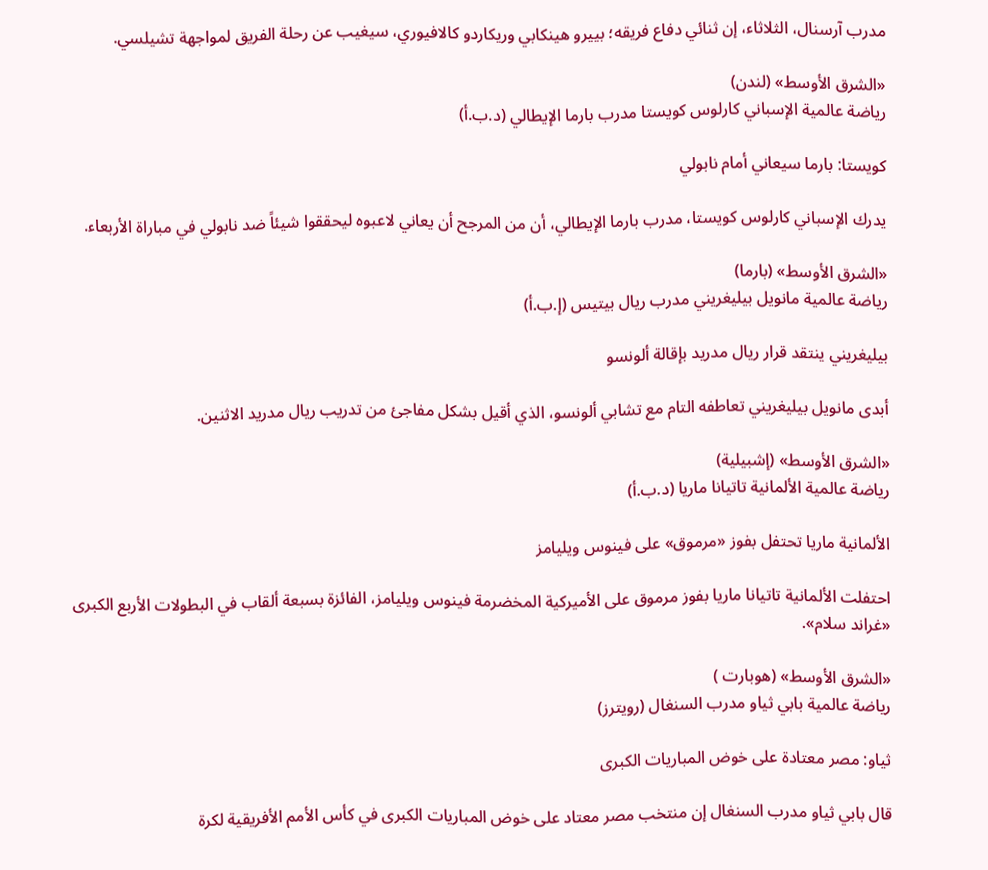مدرب آرسنال، الثلاثاء، إن ثنائي دفاع فريقه؛ بييرو هينكابي وريكاردو كالافيوري، سيغيب عن رحلة الفريق لمواجهة تشيلسي.

«الشرق الأوسط» (لندن)
رياضة عالمية الإسباني كارلوس كويستا مدرب بارما الإيطالي (د.ب.أ)

كويستا: بارما سيعاني أمام نابولي

يدرك الإسباني كارلوس كويستا، مدرب بارما الإيطالي، أن من المرجح أن يعاني لاعبوه ليحققوا شيئاً ضد نابولي في مباراة الأربعاء.

«الشرق الأوسط» (بارما)
رياضة عالمية مانويل بيليغريني مدرب ريال بيتيس (إ.ب.أ)

بيليغريني ينتقد قرار ريال مدريد بإقالة ألونسو

أبدى مانويل بيليغريني تعاطفه التام مع تشابي ألونسو، الذي أقيل بشكل مفاجئ من تدريب ريال مدريد الاثنين.

«الشرق الأوسط» (إشبيلية)
رياضة عالمية الألمانية تاتيانا ماريا (د.ب.أ)

الألمانية ماريا تحتفل بفوز «مرموق» على فينوس ويليامز

احتفلت الألمانية تاتيانا ماريا بفوز مرموق على الأميركية المخضرمة فينوس ويليامز، الفائزة بسبعة ألقاب في البطولات الأربع الكبرى «غراند سلام».

«الشرق الأوسط» (هوبارت )
رياضة عالمية بابي ثياو مدرب السنغال (رويترز)

ثياو: مصر معتادة على خوض المباريات الكبرى

قال بابي ثياو مدرب السنغال إن منتخب مصر معتاد على خوض المباريات الكبرى في كأس الأمم الأفريقية لكرة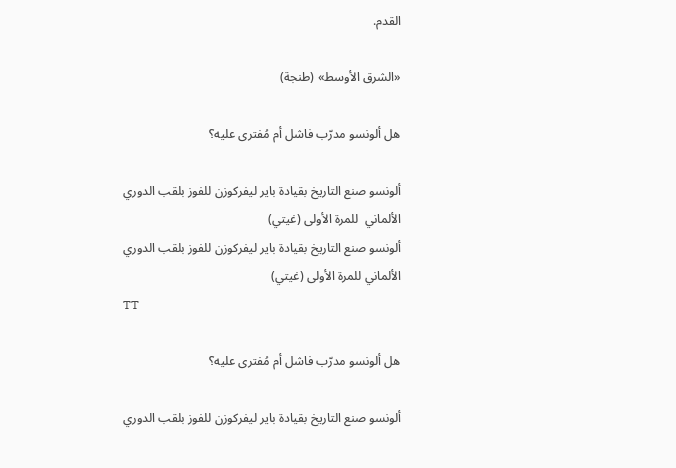القدم.

«الشرق الأوسط» (طنجة)

هل ألونسو مدرّب فاشل أم مُفترى عليه؟

ألونسو صنع التاريخ بقيادة باير ليفركوزن للفوز بلقب الدوري الألماني  للمرة الأولى (غيتي)
ألونسو صنع التاريخ بقيادة باير ليفركوزن للفوز بلقب الدوري الألماني للمرة الأولى (غيتي)
TT

هل ألونسو مدرّب فاشل أم مُفترى عليه؟

ألونسو صنع التاريخ بقيادة باير ليفركوزن للفوز بلقب الدوري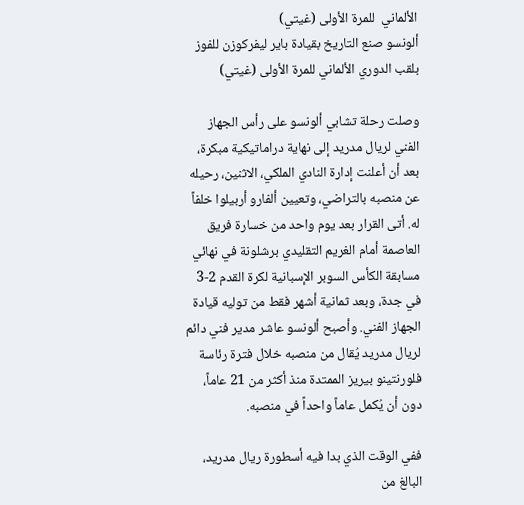الألماني  للمرة الأولى (غيتي)
ألونسو صنع التاريخ بقيادة باير ليفركوزن للفوز بلقب الدوري الألماني للمرة الأولى (غيتي)

وصلت رحلة تشابي ألونسو على رأس الجهاز الفني لريال مدريد إلى نهاية دراماتيكية مبكرة، بعد أن أعلنت إدارة النادي الملكي، الاثنين، رحيله عن منصبه بالتراضي، وتعيين ألفارو أربيلوا خلفاً له. أتى القرار بعد يوم واحد من خسارة فريق العاصمة أمام الغريم التقليدي برشلونة في نهائي مسابقة الكأس السوبر الإسبانية لكرة القدم 2-3 في جدة، وبعد ثمانية أشهر فقط من توليه قيادة الجهاز الفني. وأصبح ألونسو عاشر مدير فني دائم لريال مدريد يُقال من منصبه خلال فترة رئاسة فلورنتينو بيريز الممتدة منذ أكثر من 21 عاماً، دون أن يُكمل عاماً واحداً في منصبه.

ففي الوقت الذي بدا فيه أسطورة ريال مدريد، البالغ من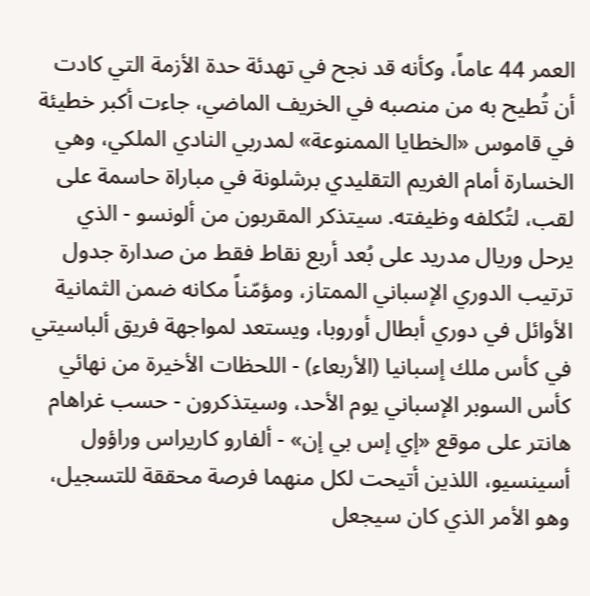العمر 44 عاماً، وكأنه قد نجح في تهدئة حدة الأزمة التي كادت أن تُطيح به من منصبه في الخريف الماضي، جاءت أكبر خطيئة في قاموس «الخطايا الممنوعة» لمدربي النادي الملكي، وهي الخسارة أمام الغريم التقليدي برشلونة في مباراة حاسمة على لقب، لتُكلفه وظيفته. سيتذكر المقربون من ألونسو - الذي يرحل وريال مدريد على بُعد أربع نقاط فقط من صدارة جدول ترتيب الدوري الإسباني الممتاز، ومؤمّناً مكانه ضمن الثمانية الأوائل في دوري أبطال أوروبا، ويستعد لمواجهة فريق ألباسيتي في كأس ملك إسبانيا (الأربعاء) - اللحظات الأخيرة من نهائي كأس السوبر الإسباني يوم الأحد، وسيتذكرون - حسب غراهام هانتر على موقع «إي إس بي إن» - ألفارو كاريراس وراؤول أسينسيو، اللذين أتيحت لكل منهما فرصة محققة للتسجيل، وهو الأمر الذي كان سيجعل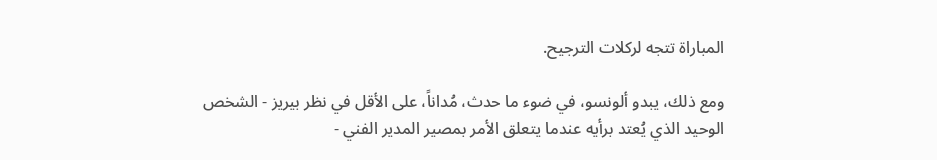المباراة تتجه لركلات الترجيح.

ومع ذلك، يبدو ألونسو، في ضوء ما حدث، مُداناً، على الأقل في نظر بيريز - الشخص الوحيد الذي يُعتد برأيه عندما يتعلق الأمر بمصير المدير الفني -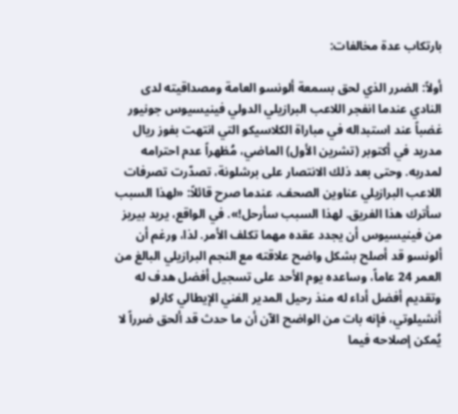بارتكاب عدة مخالفات:

أولاً: الضرر الذي لحق بسمعة ألونسو العامة ومصداقيته لدى النادي عندما انفجر اللاعب البرازيلي الدولي فينيسيوس جونيور غضباً عند استبداله في مباراة الكلاسيكو التي انتهت بفوز ريال مدريد في أكتوبر (تشرين الأول) الماضي، مُظهراً عدم احترامه لمدربه. وحتى بعد ذلك الانتصار على برشلونة، تصدّرت تصرفات اللاعب البرازيلي عناوين الصحف، عندما صرح قائلاً: «لهذا السبب سأترك هذا الفريق. لهذا السبب سأرحل!». في الواقع، يريد بيريز من فينيسيوس أن يجدد عقده مهما تكلف الأمر. لذا، ورغم أن ألونسو قد أصلح بشكل واضح علاقته مع النجم البرازيلي البالغ من العمر 24 عاماً، وساعده يوم الأحد على تسجيل أفضل هدف له وتقديم أفضل أداء له منذ رحيل المدير الفني الإيطالي كارلو أنشيلوتي، فإنه بات من الواضح الآن أن ما حدث قد ألحق ضرراً لا يُمكن إصلاحه فيما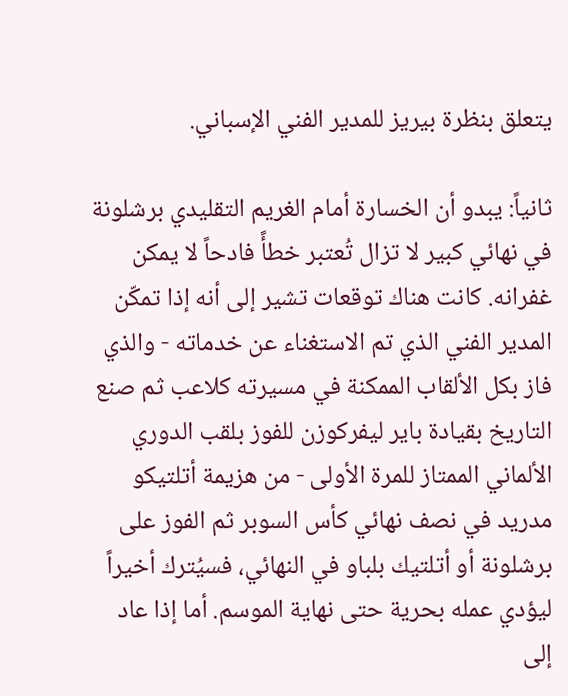يتعلق بنظرة بيريز للمدير الفني الإسباني.

ثانياً: يبدو أن الخسارة أمام الغريم التقليدي برشلونة في نهائي كبير لا تزال تُعتبر خطأً فادحاً لا يمكن غفرانه. كانت هناك توقعات تشير إلى أنه إذا تمكّن المدير الفني الذي تم الاستغناء عن خدماته - والذي فاز بكل الألقاب الممكنة في مسيرته كلاعب ثم صنع التاريخ بقيادة باير ليفركوزن للفوز بلقب الدوري الألماني الممتاز للمرة الأولى - من هزيمة أتلتيكو مدريد في نصف نهائي كأس السوبر ثم الفوز على برشلونة أو أتلتيك بلباو في النهائي، فسيُترك أخيراً ليؤدي عمله بحرية حتى نهاية الموسم. أما إذا عاد إلى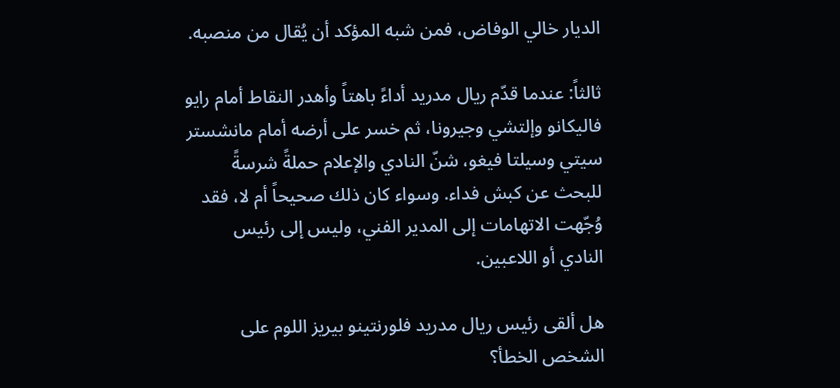الديار خالي الوفاض، فمن شبه المؤكد أن يُقال من منصبه.

ثالثاً: عندما قدّم ريال مدريد أداءً باهتاً وأهدر النقاط أمام رايو فاليكانو وإلتشي وجيرونا، ثم خسر على أرضه أمام مانشستر سيتي وسيلتا فيغو، شنّ النادي والإعلام حملةً شرسةً للبحث عن كبش فداء. وسواء كان ذلك صحيحاً أم لا، فقد وُجّهت الاتهامات إلى المدير الفني، وليس إلى رئيس النادي أو اللاعبين.

هل ألقى رئيس ريال مدريد فلورنتينو بيريز اللوم على الشخص الخطأ؟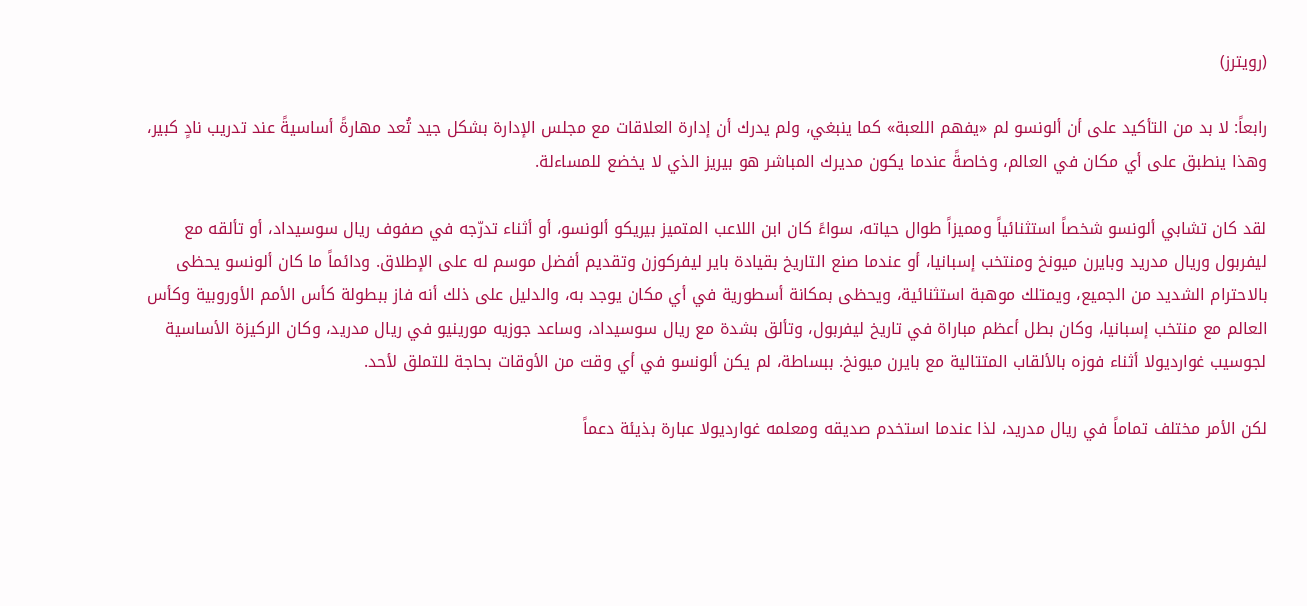(رويترز)

رابعاً: لا بد من التأكيد على أن ألونسو لم «يفهم اللعبة» كما ينبغي، ولم يدرك أن إدارة العلاقات مع مجلس الإدارة بشكل جيد تُعد مهارةً أساسيةً عند تدريب نادٍ كبير، وهذا ينطبق على أي مكان في العالم، وخاصةً عندما يكون مديرك المباشر هو بيريز الذي لا يخضع للمساءلة.

لقد كان تشابي ألونسو شخصاً استثنائياً ومميزاً طوال حياته، سواءً كان ابن اللاعب المتميز بيريكو ألونسو، أو أثناء تدرّجه في صفوف ريال سوسيداد، أو تألقه مع ليفربول وريال مدريد وبايرن ميونخ ومنتخب إسبانيا، أو عندما صنع التاريخ بقيادة باير ليفركوزن وتقديم أفضل موسم له على الإطلاق. ودائماً ما كان ألونسو يحظى بالاحترام الشديد من الجميع، ويمتلك موهبة استثنائية، ويحظى بمكانة أسطورية في أي مكان يوجد به، والدليل على ذلك أنه فاز ببطولة كأس الأمم الأوروبية وكأس العالم مع منتخب إسبانيا، وكان بطل أعظم مباراة في تاريخ ليفربول، وتألق بشدة مع ريال سوسيداد، وساعد جوزيه مورينيو في ريال مدريد، وكان الركيزة الأساسية لجوسيب غوارديولا أثناء فوزه بالألقاب المتتالية مع بايرن ميونخ. ببساطة، لم يكن ألونسو في أي وقت من الأوقات بحاجة للتملق لأحد.

لكن الأمر مختلف تماماً في ريال مدريد، لذا عندما استخدم صديقه ومعلمه غوارديولا عبارة بذيئة دعماً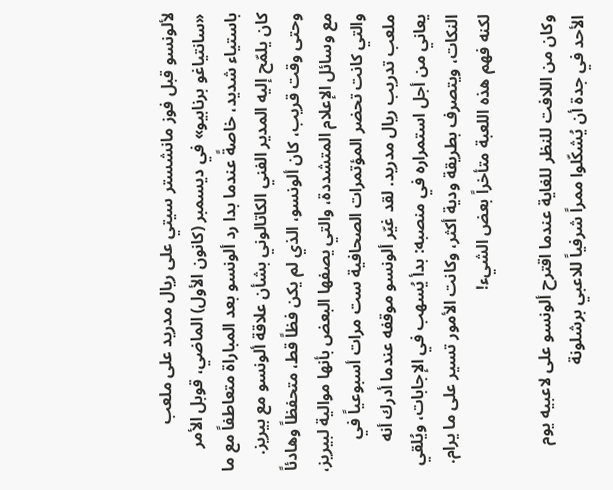لألونسو قبل فوز مانشستر سيتي على ريال مدريد على ملعب «سانتياغو برنابيو» في ديسمبر (كانون الأول) الماضي، قوبل الأمر باستياء شديد، خاصةً عندما بدا رد ألونسو بعد المباراة متعاطفاً مع ما كان يلمّح إليه المدير الفني الكاتالوني بشأن علاقة ألونسو مع بيريز. وحتى وقت قريب، كان ألونسو، الذي لم يكن فظاً قط، متحفظاً وهادئاً مع وسائل الإعلام المتشددة، والتي يصفها البعض بأنها موالية لبيريز، والتي كانت تحضر المؤتمرات الصحافية ست مرات أسبوعياً في ملعب تدريب ريال مدريد. لقد غيّر ألونسو موقفه عندما أدرك أنه يعاني من أجل استمراره في منصبه: بدأ يُسهب في الإجابات، ويُلقي النكات، ويتصرف بطريقة ودية أكثر، وكانت الأمور تسير على ما يرام. لكنه فهم هذه اللعبة متأخراً بعض الشيء!

وكان من اللافت للنظر للغاية عندما اقترح ألونسو على لاعبيه يوم الأحد في جدة أن يُشكّلوا ممراً شرفياً للاعبي برشلونة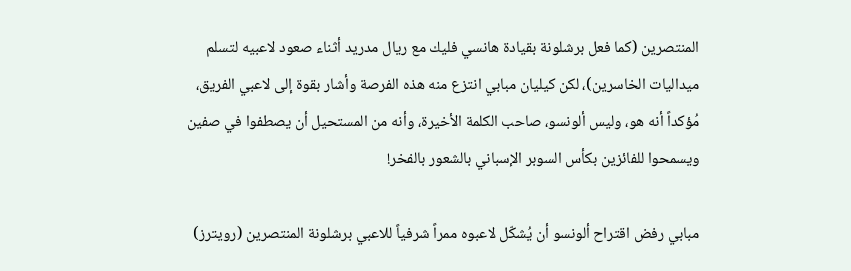المنتصرين (كما فعل برشلونة بقيادة هانسي فليك مع ريال مدريد أثناء صعود لاعبيه لتسلم ميداليات الخاسرين)، لكن كيليان مبابي انتزع منه هذه الفرصة وأشار بقوة إلى لاعبي الفريق، مُؤكداً أنه هو، وليس ألونسو، صاحب الكلمة الأخيرة، وأنه من المستحيل أن يصطفوا في صفين ويسمحوا للفائزين بكأس السوبر الإسباني بالشعور بالفخر!

مبابي رفض اقتراح ألونسو أن يُشكّل لاعبوه ممراً شرفياً للاعبي برشلونة المنتصرين (رويترز)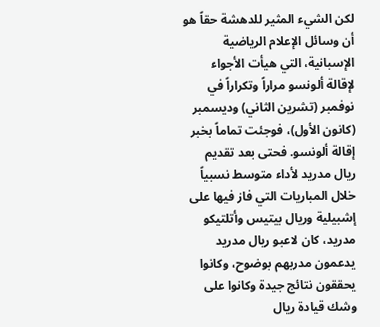لكن الشيء المثير للدهشة حقاً هو أن وسائل الإعلام الرياضية الإسبانية، التي هيأت الأجواء لإقالة ألونسو مراراً وتكراراً في نوفمبر (تشرين الثاني) وديسمبر (كانون الأول)، فوجئت تماماً بخبر إقالة ألونسو. فحتى بعد تقديم ريال مدريد لأداء متوسط نسبياً خلال المباريات التي فاز فيها على إشبيلية وريال بيتيس وأتلتيكو مدريد، كان لاعبو ريال مدريد يدعمون مدربهم بوضوح، وكانوا يحققون نتائج جيدة وكانوا على وشك قيادة ريال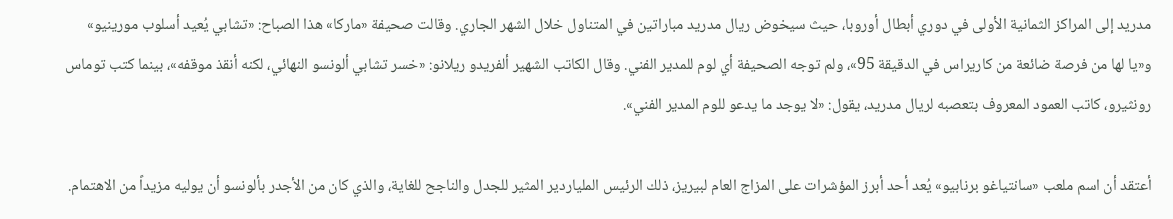مدريد إلى المراكز الثمانية الأولى في دوري أبطال أوروبا، حيث سيخوض ريال مدريد مباراتين في المتناول خلال الشهر الجاري. وقالت صحيفة «ماركا» هذا الصباح: «تشابي يُعيد أسلوب مورينيو» و«يا لها من فرصة ضائعة من كاريراس في الدقيقة 95»، ولم توجه الصحيفة أي لوم للمدير الفني. وقال الكاتب الشهير ألفريدو ريلانو: «خسر تشابي ألونسو النهائي، لكنه أنقذ موقفه»، بينما كتب توماس رونثيرو، كاتب العمود المعروف بتعصبه لريال مدريد، يقول: «لا يوجد ما يدعو للوم المدير الفني».

أعتقد أن اسم ملعب «سانتياغو برنابيو» يُعد أحد أبرز المؤشرات على المزاج العام لبيريز، ذلك الرئيس الملياردير المثير للجدل والناجح للغاية، والذي كان من الأجدر بألونسو أن يوليه مزيداً من الاهتمام.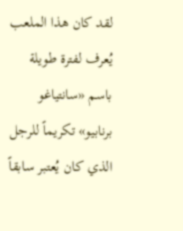لقد كان هذا الملعب يُعرف لفترة طويلة باسم «سانتياغو برنابيو» تكريماً للرجل الذي كان يُعتبر سابقاً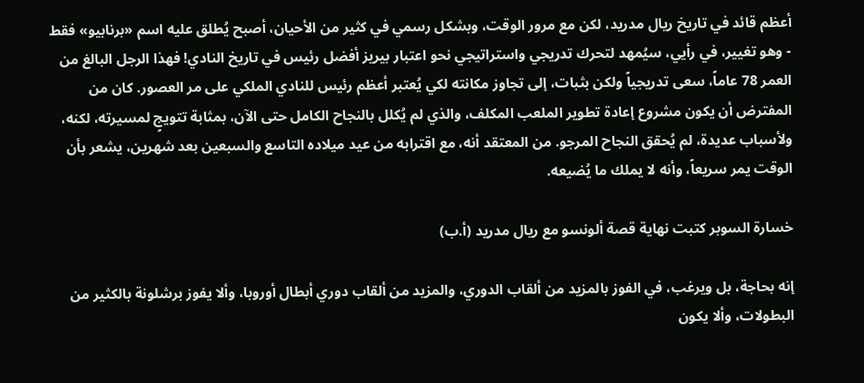أعظم قائد في تاريخ ريال مدريد، لكن مع مرور الوقت، وبشكل رسمي في كثير من الأحيان، أصبح يُطلق عليه اسم «برنابيو» فقط - وهو تغيير، في رأيي، سيُمهد لتحرك تدريجي واستراتيجي نحو اعتبار بيريز أفضل رئيس في تاريخ النادي! فهذا الرجل البالغ من العمر 78 عاماً، سعى تدريجياً ولكن بثبات، إلى تجاوز مكانته لكي يُعتبر أعظم رئيس للنادي الملكي على مر العصور. كان من المفترض أن يكون مشروع إعادة تطوير الملعب المكلف، والذي لم يُكلل بالنجاح الكامل حتى الآن، بمثابة تتويجٍ لمسيرته، لكنه، ولأسباب عديدة، لم يُحقق النجاح المرجو. من المعتقد أنه، مع اقترابه من عيد ميلاده التاسع والسبعين بعد شهرين، يشعر بأن الوقت يمر سريعاً، وأنه لا يملك ما يُضيعه.

خسارة السوبر كتبت نهاية قصة ألونسو مع ريال مدريد (أ.ب)

إنه بحاجة، بل ويرغب، في الفوز بالمزيد من ألقاب الدوري، والمزيد من ألقاب دوري أبطال أوروبا، وألا يفوز برشلونة بالكثير من البطولات، وألا يكون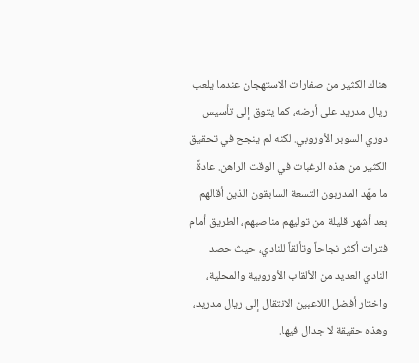هناك الكثير من صفارات الاستهجان عندما يلعب ريال مدريد على أرضه، كما يتوق إلى تأسيس دوري السوبر الأوروبي. لكنه لم ينجح في تحقيق الكثير من هذه الرغبات في الوقت الراهن. عادةً ما مهّد المدربون التسعة السابقون الذين أقالهم بعد أشهر قليلة من توليهم مناصبهم، الطريق أمام فترات أكثر نجاحاً وتألقاً للنادي، حيث حصد النادي العديد من الألقاب الأوروبية والمحلية، واختار أفضل اللاعبين الانتقال إلى ريال مدريد، وهذه حقيقة لا جدال فيها.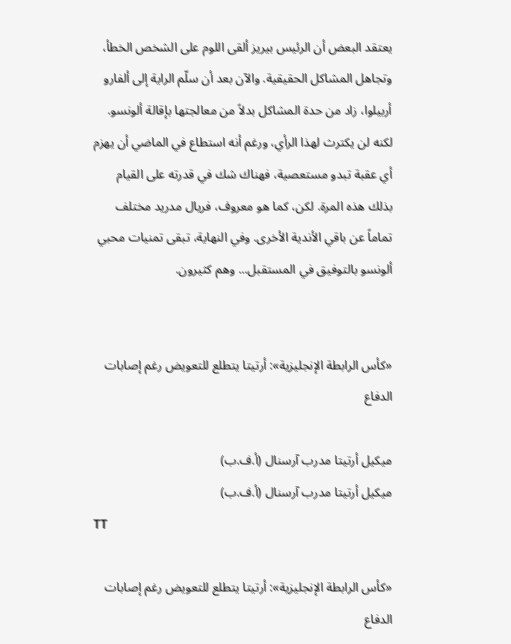يعتقد البعض أن الرئيس بيريز ألقى اللوم على الشخص الخطأ، وتجاهل المشاكل الحقيقية. والآن بعد أن سلّم الراية إلى ألفارو أربيلوا، زاد من حدة المشاكل بدلاً من معالجتها بإقالة ألونسو. لكنه لن يكترث لهذا الرأي، ورغم أنه استطاع في الماضي أن يهزم أي عقبة تبدو مستعصية، فهناك شك في قدرته على القيام بذلك هذه المرة. لكن، كما هو معروف، فريال مدريد مختلف تماماً عن باقي الأندية الأخرى. وفي النهاية، تبقى تمنيات محبي ألونسو بالتوفيق في المستقبل... وهم كثيرون.


«كأس الرابطة الإنجليزية»: أرتيتا يتطلع للتعويض رغم إصابات الدفاع

ميكيل أرتيتا مدرب آرسنال (أ.ف.ب)
ميكيل أرتيتا مدرب آرسنال (أ.ف.ب)
TT

«كأس الرابطة الإنجليزية»: أرتيتا يتطلع للتعويض رغم إصابات الدفاع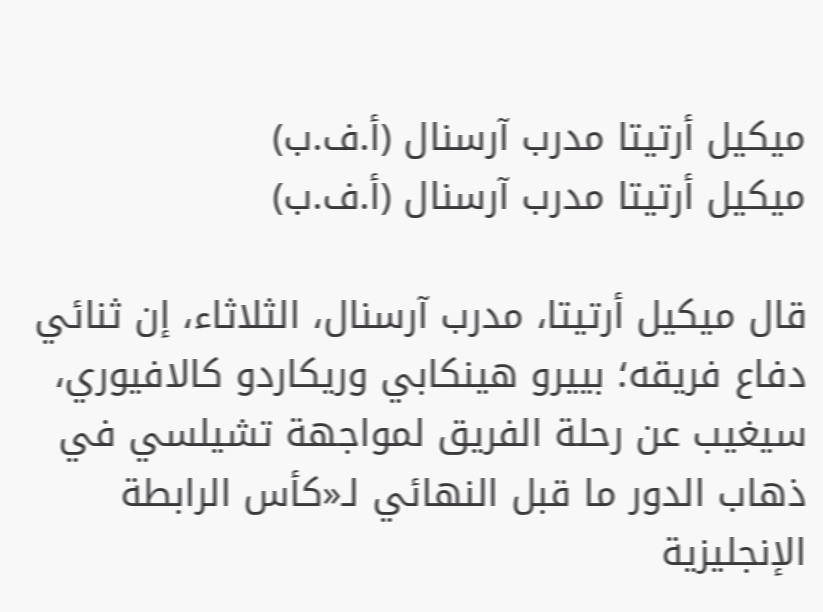ميكيل أرتيتا مدرب آرسنال (أ.ف.ب)
ميكيل أرتيتا مدرب آرسنال (أ.ف.ب)

قال ميكيل أرتيتا، مدرب آرسنال، الثلاثاء، إن ثنائي دفاع فريقه؛ بييرو هينكابي وريكاردو كالافيوري، سيغيب عن رحلة الفريق لمواجهة تشيلسي في ذهاب الدور ما قبل النهائي لـ«كأس الرابطة الإنجليزية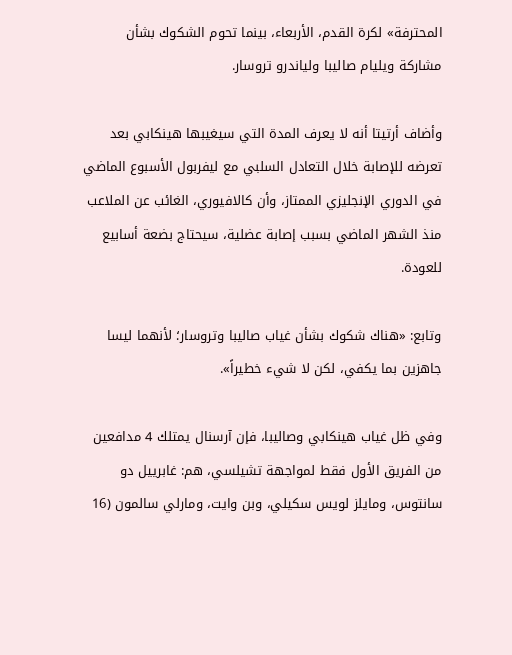المحترفة» لكرة القدم، الأربعاء، بينما تحوم الشكوك بشأن مشاركة ويليام صاليبا ولياندرو تروسار.

وأضاف أرتيتا أنه لا يعرف المدة التي سيغيبها هينكابي بعد تعرضه للإصابة خلال التعادل السلبي مع ليفربول الأسبوع الماضي في الدوري الإنجليزي الممتاز، وأن كالافيوري، الغائب عن الملاعب منذ الشهر الماضي بسبب ‌إصابة عضلية، ‌سيحتاج بضعة أسابيع للعودة.

وتابع: «هناك ‌شكوك بشأن غياب ‌صاليبا وتروسار؛ لأنهما ليسا جاهزين بما يكفي، لكن لا شيء خطيراً».

وفي ظل غياب هينكابي وصاليبا، فإن آرسنال يمتلك 4 مدافعين من الفريق الأول فقط لمواجهة تشيلسي، هم: غابرييل دو سانتوس، ومايلز لويس سكيلي، وبن وايت، ومارلي سالمون (16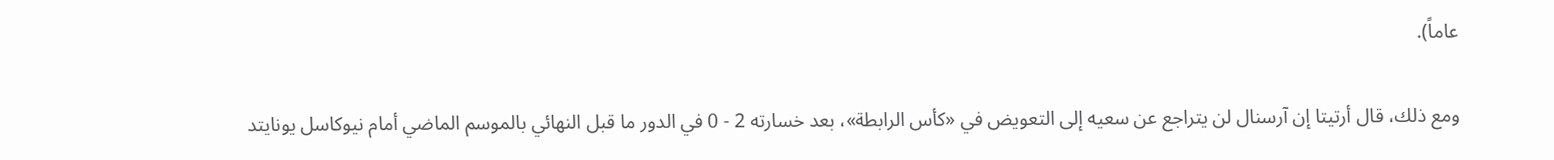عاماً).

ومع ذلك، قال أرتيتا إن آرسنال لن يتراجع عن سعيه إلى التعويض في «كأس الرابطة»، بعد خسارته 2 - 0 في الدور ما قبل النهائي ‌بالموسم الماضي أمام نيوكاسل يونايتد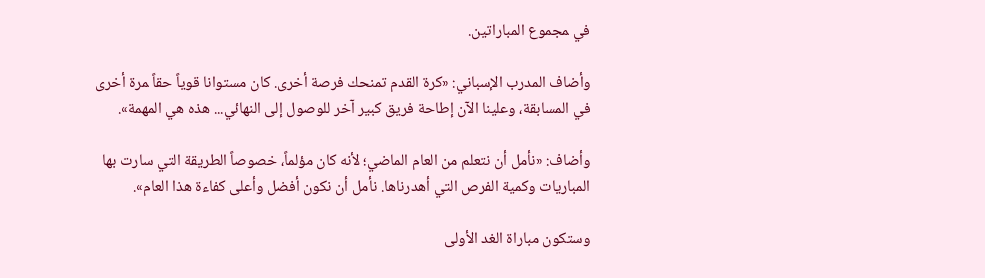في ‍مجموع المباراتين.

وأضاف المدرب الإسباني: «كرة القدم تمنحك فرصة أخرى. كان مستوانا قوياً حقاً ‍مرة أخرى في المسابقة، وعلينا الآن إطاحة فريق كبير آخر للوصول إلى النهائي... هذه هي المهمة».

وأضاف: «نأمل أن نتعلم من العام الماضي؛ لأنه كان مؤلماً، خصوصاً الطريقة التي سارت بها المباريات وكمية الفرص التي أهدرناها. نأمل أن نكون أفضل وأعلى كفاءة هذا العام».

وستكون مباراة الغد الأولى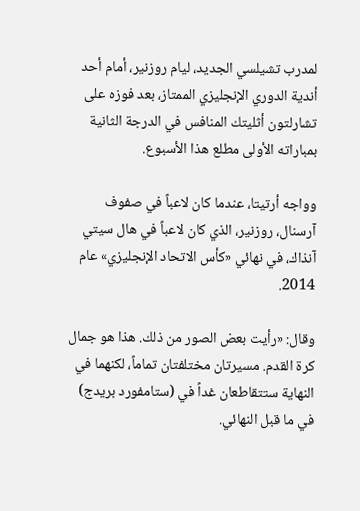لمدرب تشيلسي الجديد، ليام روزنير، أمام أحد أندية الدوري الإنجليزي الممتاز، بعد فوزه على تشارلتون أثليتك المنافس في الدرجة الثانية بمباراته الأولى مطلع هذا الأسبوع.

وواجه أرتيتا، عندما كان لاعباً في صفوف آرسنال، روزنير، الذي كان لاعباً في هال سيتي آنذاك، في نهائي «كأس الاتحاد الإنجليزي» عام 2014.

وقال: «رأيت بعض الصور من ذلك. هذا هو جمال كرة القدم. مسيرتان مختلفتان تماماً، لكنهما في النهاية ستتقاطعان غداً في (ستامفورد بريدج) في ما قبل النهائي.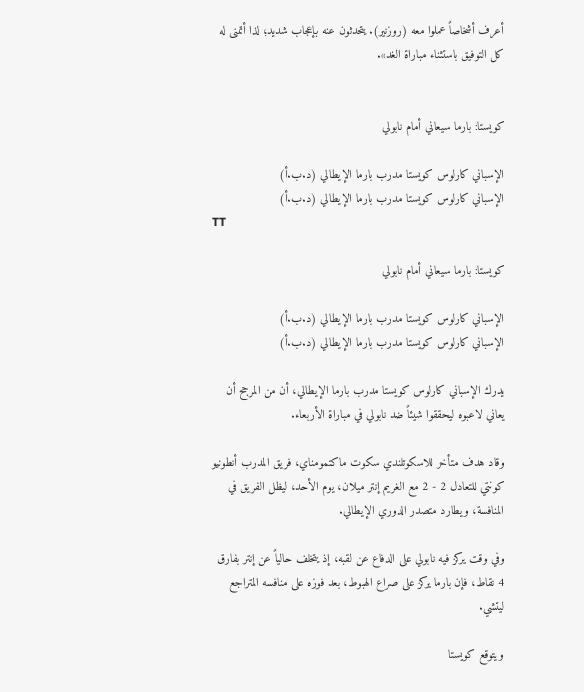أعرف ‌أشخاصاً عملوا معه (روزنير). يتحدثون عنه بإعجاب شديد؛ لذا أتمنى له كل التوفيق باستثناء مباراة الغد».


كويستا: بارما سيعاني أمام نابولي

الإسباني كارلوس كويستا مدرب بارما الإيطالي (د.ب.أ)
الإسباني كارلوس كويستا مدرب بارما الإيطالي (د.ب.أ)
TT

كويستا: بارما سيعاني أمام نابولي

الإسباني كارلوس كويستا مدرب بارما الإيطالي (د.ب.أ)
الإسباني كارلوس كويستا مدرب بارما الإيطالي (د.ب.أ)

يدرك الإسباني كارلوس كويستا مدرب بارما الإيطالي، أن من المرجح أن يعاني لاعبوه ليحققوا شيئاً ضد نابولي في مباراة الأربعاء.

وقاد هدف متأخر للاسكوتلندي سكوت ماكتمومناي، فريق المدرب أنطونيو كونتي للتعادل 2 - 2 مع الغريم إنتر ميلان، يوم الأحد، ليظل الفريق في المنافسة، ويطارد متصدر الدوري الإيطالي.

وفي وقت يركز فيه نابولي على الدفاع عن لقبه، إذ يتخلف حالياً عن إنتر بفارق 4 نقاط، فإن بارما يركز على صراع الهبوط، بعد فوزه على منافسه المتراجع ليتشي.

ويتوقع كويستا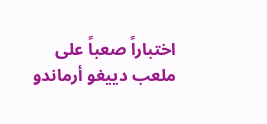اختباراً صعباً على ملعب دييغو أرماندو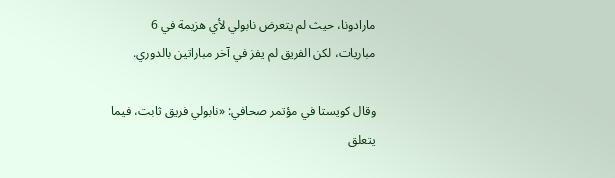مارادونا، حيث لم يتعرض نابولي لأي هزيمة في 6 مباريات، لكن الفريق لم يفز في آخر مباراتين بالدوري.

وقال كويستا في مؤتمر صحافي: «نابولي فريق ثابت، فيما يتعلق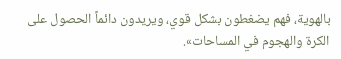بالهوية، فهم يضغطون بشكل قوي، ويريدون دائماً الحصول على الكرة والهجوم في المساحات».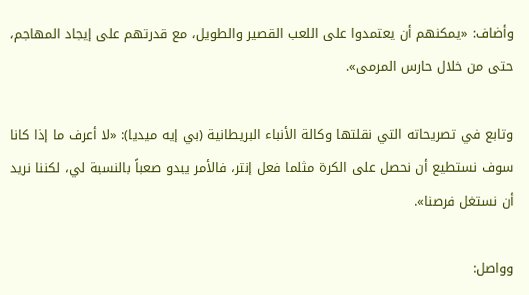وأضاف: «يمكنهم أن يعتمدوا على اللعب القصير والطويل، مع قدرتهم على إيجاد المهاجم، حتى من خلال حارس المرمى».

وتابع في تصريحاته التي نقلتها وكالة الأنباء البريطانية (بي إيه ميديا): «لا أعرف ما إذا كانا سوف نستطيع أن نحصل على الكرة مثلما فعل إنتر، فالأمر يبدو صعباً بالنسبة لي، لكننا نريد أن نستغل فرصنا».

وواصل: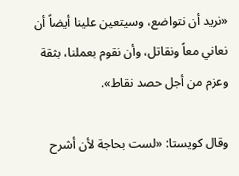«نريد أن نتواضع، وسيتعين علينا أيضاً أن نعاني معاً ونقاتل، وأن نقوم بعملنا، بثقة وعزم من أجل حصد نقاط».

وقال كويستا: «لست بحاجة لأن أشرح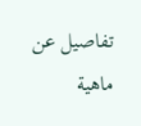تفاصيل عن ماهية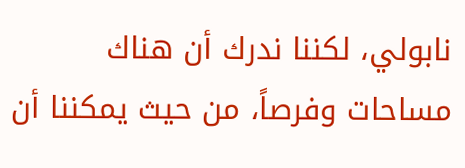نابولي، لكننا ندرك أن هناك مساحات وفرصاً، من حيث يمكننا أن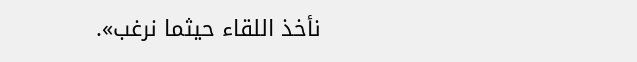نأخذ اللقاء حيثما نرغب».